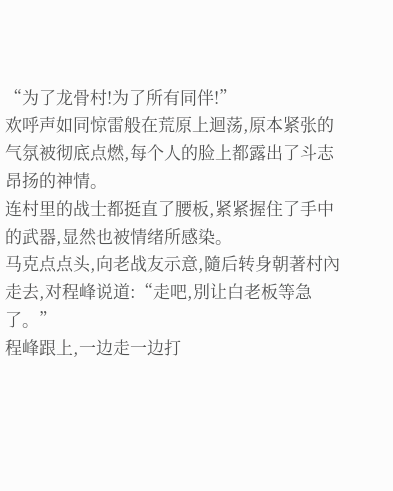“为了龙骨村!为了所有同伴!”
欢呼声如同惊雷般在荒原上迴荡,原本紧张的气氛被彻底点燃,每个人的脸上都露出了斗志昂扬的神情。
连村里的战士都挺直了腰板,紧紧握住了手中的武器,显然也被情绪所感染。
马克点点头,向老战友示意,隨后转身朝著村內走去,对程峰说道:“走吧,別让白老板等急了。”
程峰跟上,一边走一边打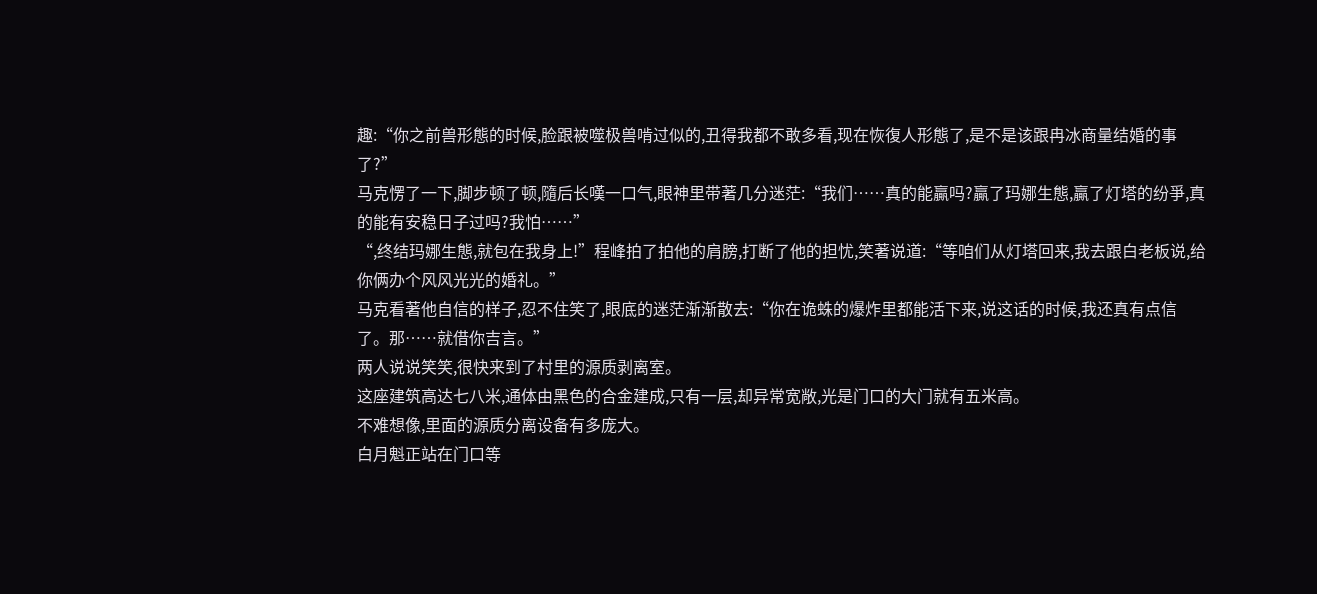趣:“你之前兽形態的时候,脸跟被噬极兽啃过似的,丑得我都不敢多看,现在恢復人形態了,是不是该跟冉冰商量结婚的事了?”
马克愣了一下,脚步顿了顿,隨后长嘆一口气,眼神里带著几分迷茫:“我们……真的能贏吗?贏了玛娜生態,贏了灯塔的纷爭,真的能有安稳日子过吗?我怕……”
“,终结玛娜生態,就包在我身上!”程峰拍了拍他的肩膀,打断了他的担忧,笑著说道:“等咱们从灯塔回来,我去跟白老板说,给你俩办个风风光光的婚礼。”
马克看著他自信的样子,忍不住笑了,眼底的迷茫渐渐散去:“你在诡蛛的爆炸里都能活下来,说这话的时候,我还真有点信了。那……就借你吉言。”
两人说说笑笑,很快来到了村里的源质剥离室。
这座建筑高达七八米,通体由黑色的合金建成,只有一层,却异常宽敞,光是门口的大门就有五米高。
不难想像,里面的源质分离设备有多庞大。
白月魁正站在门口等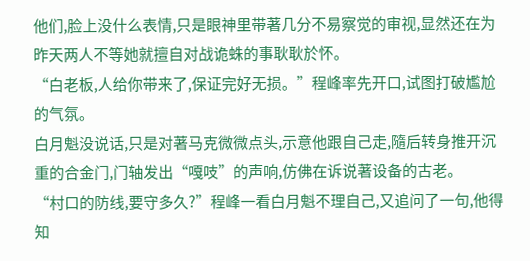他们,脸上没什么表情,只是眼神里带著几分不易察觉的审视,显然还在为昨天两人不等她就擅自对战诡蛛的事耿耿於怀。
“白老板,人给你带来了,保证完好无损。”程峰率先开口,试图打破尷尬的气氛。
白月魁没说话,只是对著马克微微点头,示意他跟自己走,隨后转身推开沉重的合金门,门轴发出“嘎吱”的声响,仿佛在诉说著设备的古老。
“村口的防线,要守多久?”程峰一看白月魁不理自己,又追问了一句,他得知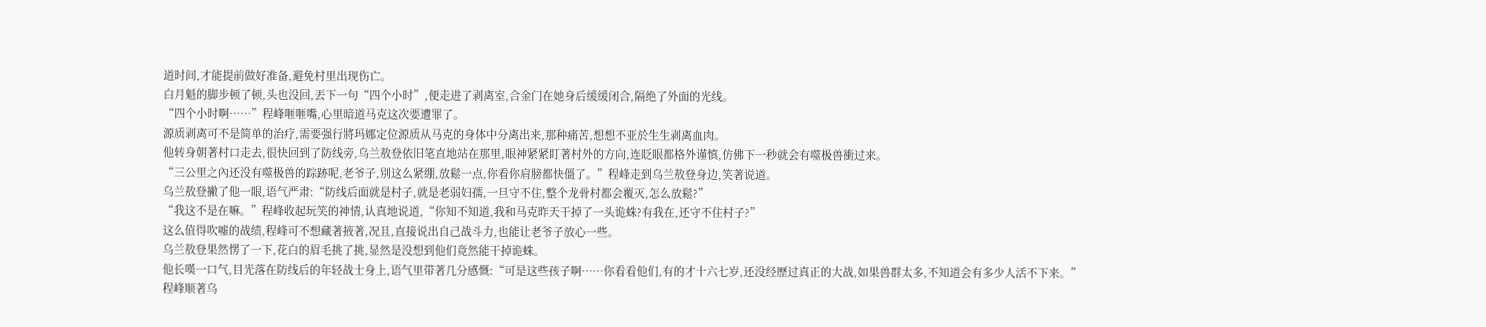道时间,才能提前做好准备,避免村里出现伤亡。
白月魁的脚步顿了顿,头也没回,丟下一句“四个小时”,便走进了剥离室,合金门在她身后缓缓闭合,隔绝了外面的光线。
“四个小时啊……”程峰咂咂嘴,心里暗道马克这次要遭罪了。
源质剥离可不是简单的治疗,需要强行將玛娜定位源质从马克的身体中分离出来,那种痛苦,想想不亚於生生剥离血肉。
他转身朝著村口走去,很快回到了防线旁,乌兰敖登依旧笔直地站在那里,眼神紧紧盯著村外的方向,连眨眼都格外谨慎,仿佛下一秒就会有噬极兽衝过来。
“三公里之內还没有噬极兽的踪跡呢,老爷子,別这么紧绷,放鬆一点,你看你肩膀都快僵了。”程峰走到乌兰敖登身边,笑著说道。
乌兰敖登撇了他一眼,语气严肃:“防线后面就是村子,就是老弱妇孺,一旦守不住,整个龙骨村都会覆灭,怎么放鬆?”
“我这不是在嘛。”程峰收起玩笑的神情,认真地说道,“你知不知道,我和马克昨天干掉了一头诡蛛?有我在,还守不住村子?”
这么值得吹嘘的战绩,程峰可不想藏著掖著,况且,直接说出自己战斗力,也能让老爷子放心一些。
乌兰敖登果然愣了一下,花白的眉毛挑了挑,显然是没想到他们竟然能干掉诡蛛。
他长嘆一口气,目光落在防线后的年轻战士身上,语气里带著几分感慨:“可是这些孩子啊……你看看他们,有的才十六七岁,还没经歷过真正的大战,如果兽群太多,不知道会有多少人活不下来。”
程峰顺著乌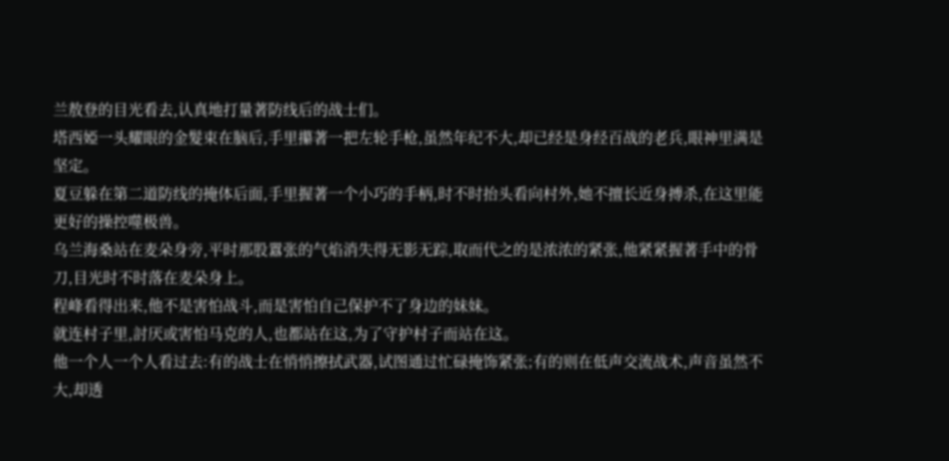兰敖登的目光看去,认真地打量著防线后的战士们。
塔西婭一头耀眼的金髮束在脑后,手里攥著一把左轮手枪,虽然年纪不大,却已经是身经百战的老兵,眼神里满是坚定。
夏豆躲在第二道防线的掩体后面,手里握著一个小巧的手柄,时不时抬头看向村外,她不擅长近身搏杀,在这里能更好的操控噬极兽。
乌兰海桑站在麦朵身旁,平时那股囂张的气焰消失得无影无踪,取而代之的是浓浓的紧张,他紧紧握著手中的骨刀,目光时不时落在麦朵身上。
程峰看得出来,他不是害怕战斗,而是害怕自己保护不了身边的妹妹。
就连村子里,討厌或害怕马克的人,也都站在这,为了守护村子而站在这。
他一个人一个人看过去:有的战士在悄悄擦拭武器,试图通过忙碌掩饰紧张;有的则在低声交流战术,声音虽然不大,却透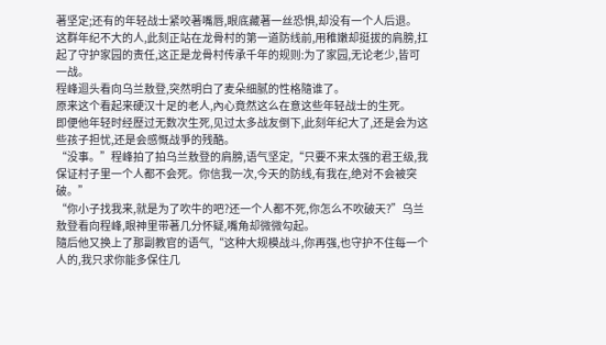著坚定;还有的年轻战士紧咬著嘴唇,眼底藏著一丝恐惧,却没有一个人后退。
这群年纪不大的人,此刻正站在龙骨村的第一道防线前,用稚嫩却挺拔的肩膀,扛起了守护家园的责任,这正是龙骨村传承千年的规则:为了家园,无论老少,皆可一战。
程峰迴头看向乌兰敖登,突然明白了麦朵细腻的性格隨谁了。
原来这个看起来硬汉十足的老人,內心竟然这么在意这些年轻战士的生死。
即便他年轻时经歷过无数次生死,见过太多战友倒下,此刻年纪大了,还是会为这些孩子担忧,还是会感慨战爭的残酷。
“没事。”程峰拍了拍乌兰敖登的肩膀,语气坚定,“只要不来太强的君王级,我保证村子里一个人都不会死。你信我一次,今天的防线,有我在,绝对不会被突破。”
“你小子找我来,就是为了吹牛的吧?还一个人都不死,你怎么不吹破天?”乌兰敖登看向程峰,眼神里带著几分怀疑,嘴角却微微勾起。
隨后他又换上了那副教官的语气,“这种大规模战斗,你再强,也守护不住每一个人的,我只求你能多保住几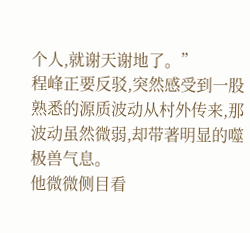个人,就谢天谢地了。”
程峰正要反驳,突然感受到一股熟悉的源质波动从村外传来,那波动虽然微弱,却带著明显的噬极兽气息。
他微微侧目看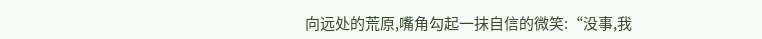向远处的荒原,嘴角勾起一抹自信的微笑:“没事,我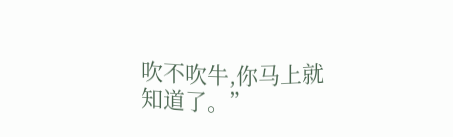吹不吹牛,你马上就知道了。”